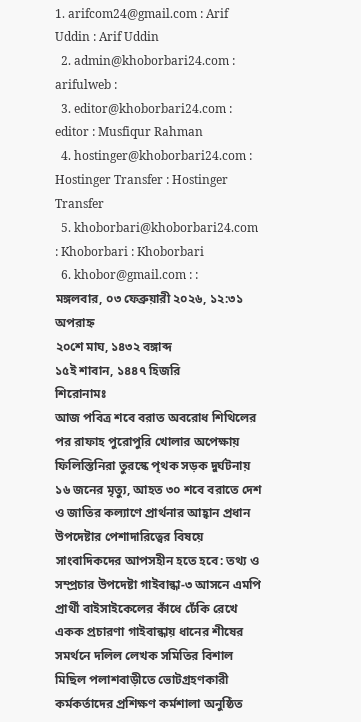1. arifcom24@gmail.com : Arif Uddin : Arif Uddin
  2. admin@khoborbari24.com : arifulweb :
  3. editor@khoborbari24.com : editor : Musfiqur Rahman
  4. hostinger@khoborbari24.com : Hostinger Transfer : Hostinger Transfer
  5. khoborbari@khoborbari24.com : Khoborbari : Khoborbari
  6. khobor@gmail.com : :
মঙ্গলবার, ০৩ ফেব্রুয়ারী ২০২৬, ১২:৩১ অপরাহ্ন
২০শে মাঘ, ১৪৩২ বঙ্গাব্দ
১৫ই শাবান, ১৪৪৭ হিজরি
শিরোনামঃ
আজ পবিত্র শবে বরাত অবরোধ শিথিলের পর রাফাহ পুরোপুরি খোলার অপেক্ষায় ফিলিস্তিনিরা তুরস্কে পৃথক সড়ক দুর্ঘটনায় ১৬ জনের মৃত্যু, আহত ৩০ শবে বরাতে দেশ ও জাতির কল্যাণে প্রার্থনার আহ্বান প্রধান উপদেষ্টার পেশাদারিত্বের বিষয়ে সাংবাদিকদের আপসহীন হতে হবে: তথ্য ও সম্প্রচার উপদেষ্টা গাইবান্ধা-৩ আসনে এমপি প্রার্থী বাইসাইকেলের কাঁধে ঢেঁকি রেখে একক প্রচারণা গাইবান্ধায় ধানের শীষের সমর্থনে দলিল লেখক সমিতির বিশাল মিছিল পলাশবাড়ীতে ভোটগ্রহণকারী কর্মকর্তাদের প্রশিক্ষণ কর্মশালা অনুষ্ঠিত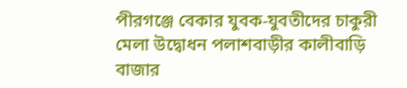পীরগঞ্জে বেকার যুবক-যুবতীদের চাকুরী মেলা উদ্বোধন পলাশবাড়ীর কালীবাড়ি বাজার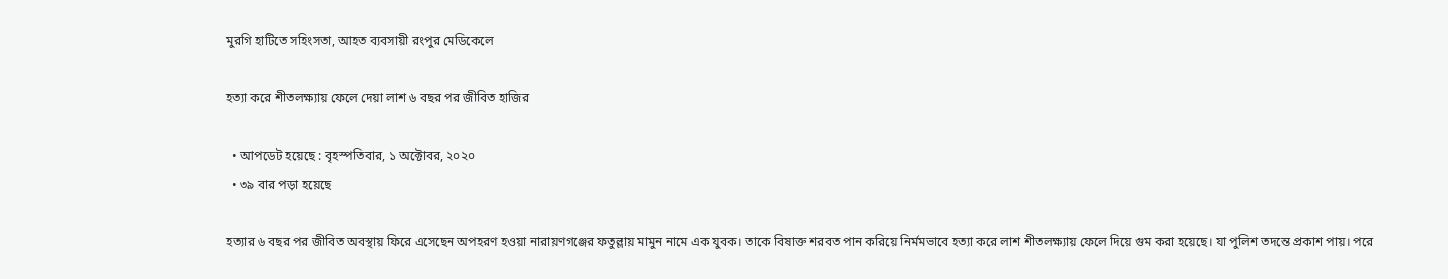মুরগি হাটিতে সহিংসতা, আহত ব্যবসায়ী রংপুর মেডিকেলে

হত্যা করে শীতলক্ষ্যায় ফেলে দেয়া লাশ ৬ বছর পর জীবিত হাজির

  • আপডেট হয়েছে : বৃহস্পতিবার, ১ অক্টোবর, ২০২০
  • ৩৯ বার পড়া হয়েছে

হত্যার ৬ বছর পর জীবিত অবস্থায় ফিরে এসেছেন অপহরণ হওয়া নারায়ণগঞ্জের ফতুল্লায় মামুন নামে এক যুবক। তাকে বিষাক্ত শরবত পান করিয়ে নির্মমভাবে হত্যা করে লাশ শীতলক্ষ্যায় ফেলে দিয়ে গুম করা হয়েছে। যা পুলিশ তদন্তে প্রকাশ পায়। পরে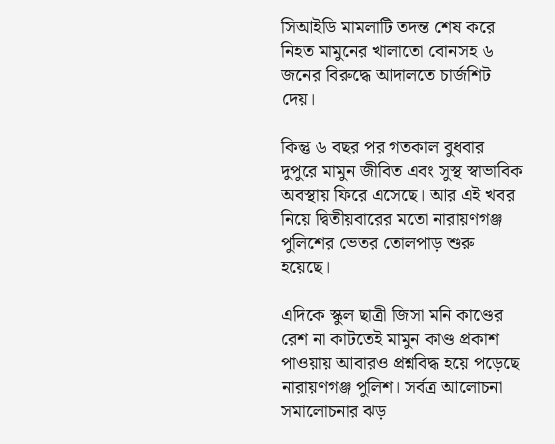সিআইডি মামলাটি তদন্ত শেষ করে নিহত মামুনের খালাতো বোনসহ ৬ জনের বিরুদ্ধে আদালতে চার্জশিট দেয়।

কিন্তু ৬ বছর পর গতকাল বুধবার দুপুরে মামুন জীবিত এবং সুস্থ স্বাভাবিক অবস্থায় ফিরে এসেছে। আর এই খবর নিয়ে দ্বিতীয়বারের মতো নারায়ণগঞ্জ পুলিশের ভেতর তোলপাড় শুরু হয়েছে।

এদিকে স্কুল ছাত্রী জিসা মনি কাণ্ডের রেশ না কাটতেই মামুন কাণ্ড প্রকাশ পাওয়ায় আবারও প্রশ্নবিদ্ধ হয়ে পড়েছে নারায়ণগঞ্জ পুলিশ। সর্বত্র আলোচনা সমালোচনার ঝড়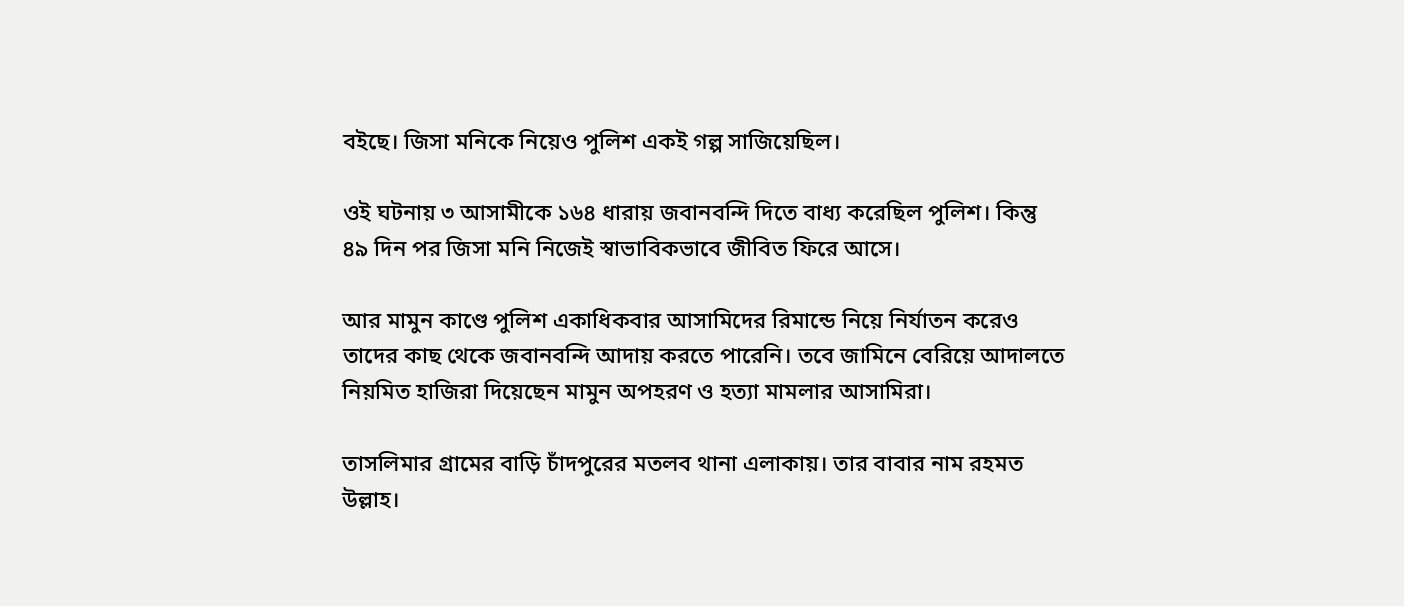বইছে। জিসা মনিকে নিয়েও পুলিশ একই গল্প সাজিয়েছিল।

ওই ঘটনায় ৩ আসামীকে ১৬৪ ধারায় জবানবন্দি দিতে বাধ্য করেছিল পুলিশ। কিন্তু ৪৯ দিন পর জিসা মনি নিজেই স্বাভাবিকভাবে জীবিত ফিরে আসে।

আর মামুন কাণ্ডে পুলিশ একাধিকবার আসামিদের রিমান্ডে নিয়ে নির্যাতন করেও তাদের কাছ থেকে জবানবন্দি আদায় করতে পারেনি। তবে জামিনে বেরিয়ে আদালতে নিয়মিত হাজিরা দিয়েছেন মামুন অপহরণ ও হত্যা মামলার আসামিরা।

তাসলিমার গ্রামের বাড়ি চাঁদপুরের মতলব থানা এলাকায়। তার বাবার নাম রহমত উল্লাহ।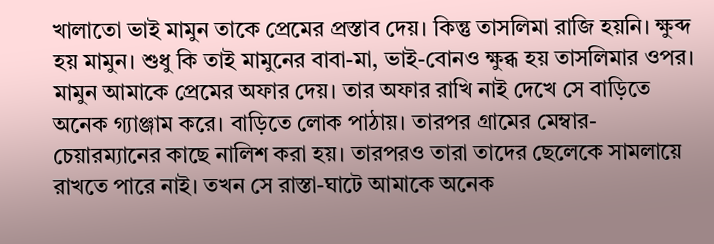খালাতো ভাই মামুন তাকে প্রেমের প্রস্তাব দেয়। কিন্তু তাসলিমা রাজি হয়নি। ক্ষুব্দ হয় মামুন। শুধু কি তাই মামুনের বাবা-মা, ভাই-বোনও ক্ষুব্ধ হয় তাসলিমার ওপর। মামুন আমাকে প্রেমের অফার দেয়। তার অফার রাখি নাই দেখে সে বাড়িতে অনেক গ্যাঞ্জাম করে। বাড়িতে লোক পাঠায়। তারপর গ্রামের মেম্বার-চেয়ারম্যানের কাছে নালিশ করা হয়। তারপরও তারা তাদের ছেলেকে সামলায়ে রাখতে পারে নাই। তখন সে রাস্তা-ঘাটে আমাকে অনেক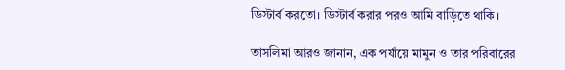ডিস্টার্ব করতো। ডিস্টার্ব করার পরও আমি বাড়িতে থাকি।

তাসলিমা আরও জানান, এক পর্যায়ে মামুন ও তার পরিবারের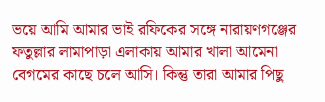ভয়ে আমি আমার ভাই রফিকের সঙ্গে নারায়ণগঞ্জের ফতুল্লার লামাপাড়া এলাকায় আমার খালা আমেনা বেগমের কাছে চলে আসি। কিন্তু তারা আমার পিছু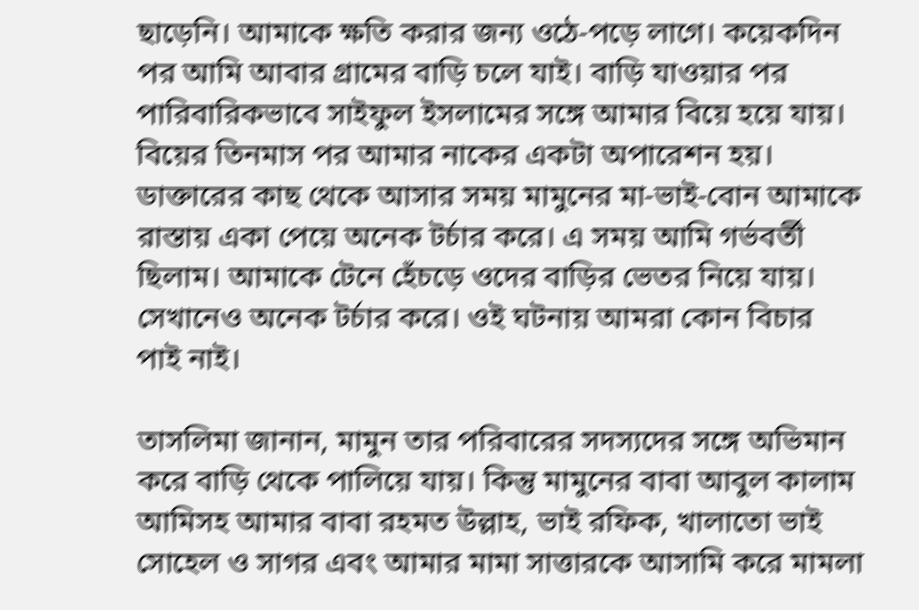ছাড়েনি। আমাকে ক্ষতি করার জন্য ওঠে-পড়ে লাগে। কয়েকদিন পর আমি আবার গ্রামের বাড়ি চলে যাই। বাড়ি যাওয়ার পর পারিবারিকভাবে সাইফুল ইসলামের সঙ্গে আমার বিয়ে হয়ে যায়। বিয়ের তিনমাস পর আমার নাকের একটা অপারেশন হয়। ডাক্তারের কাছ থেকে আসার সময় মামুনের মা-ভাই-বোন আমাকে রাস্তায় একা পেয়ে অনেক টর্চার করে। এ সময় আমি গর্ভবর্তী ছিলাম। আমাকে টেনে হেঁচড়ে ওদের বাড়ির ভেতর নিয়ে যায়। সেখানেও অনেক টর্চার করে। ওই ঘটনায় আমরা কোন বিচার পাই নাই।

তাসলিমা জানান, মামুন তার পরিবারের সদস্যদের সঙ্গে অভিমান করে বাড়ি থেকে পালিয়ে যায়। কিন্তু মামুনের বাবা আবুল কালাম আমিসহ আমার বাবা রহমত উল্লাহ, ভাই রফিক, খালাতো ভাই সোহেল ও সাগর এবং আমার মামা সাত্তারকে আসামি করে মামলা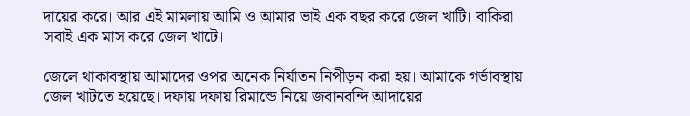দায়ের করে। আর এই মামলায় আমি ও আমার ভাই এক বছর করে জেল খাটি। বাকিরা সবাই এক মাস করে জেল খাটে।

জেলে থাকাবস্থায় আমাদের ওপর অনেক নির্যাতন নিপীড়ন করা হয়। আমাকে গর্ভাবস্থায় জেল খাটতে হয়েছে। দফায় দফায় রিমান্ডে নিয়ে জবানবন্দি আদায়ের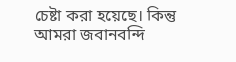চেষ্টা করা হয়েছে। কিন্তু আমরা জবানবন্দি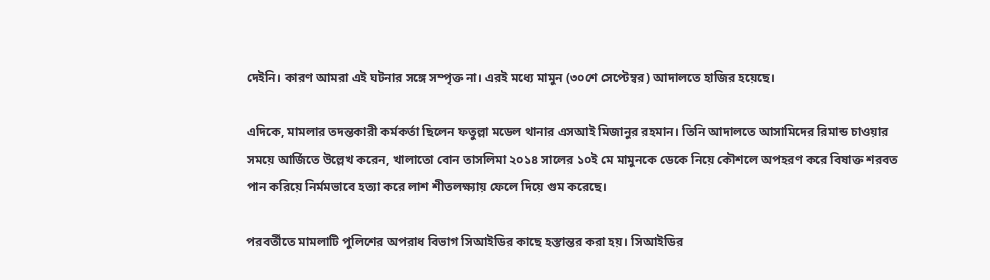দেইনি। কারণ আমরা এই ঘটনার সঙ্গে সম্পৃক্ত না। এরই মধ্যে মামুন (৩০শে সেপ্টেম্বর) আদালতে হাজির হয়েছে।

এদিকে, মামলার তদন্তকারী কর্মকর্তা ছিলেন ফতুল্লা মডেল থানার এসআই মিজানুর রহমান। তিনি আদালতে আসামিদের রিমান্ড চাওয়ার সময়ে আর্জিতে উল্লেখ করেন, খালাতো বোন তাসলিমা ২০১৪ সালের ১০ই মে মামুনকে ডেকে নিয়ে কৌশলে অপহরণ করে বিষাক্ত শরবত পান করিয়ে নির্মমভাবে হত্যা করে লাশ শীতলক্ষ্যায় ফেলে দিয়ে গুম করেছে।

পরবর্তীতে মামলাটি পুলিশের অপরাধ বিভাগ সিআইডির কাছে হস্তান্তর করা হয়। সিআইডির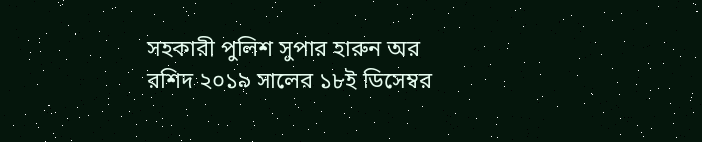সহকারী পুলিশ সুপার হারুন অর রশিদ ২০১৯ সালের ১৮ই ডিসেম্বর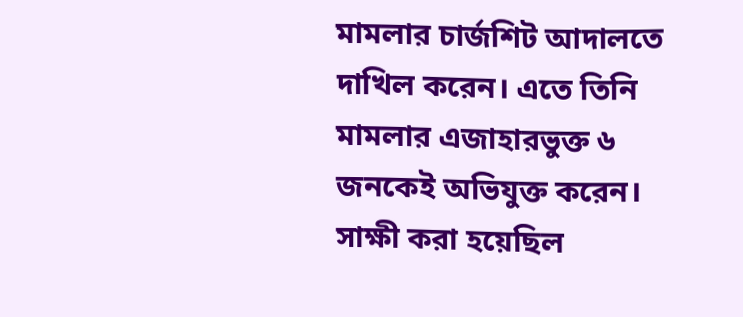মামলার চার্জশিট আদালতে দাখিল করেন। এতে তিনি মামলার এজাহারভুক্ত ৬ জনকেই অভিযুক্ত করেন। সাক্ষী করা হয়েছিল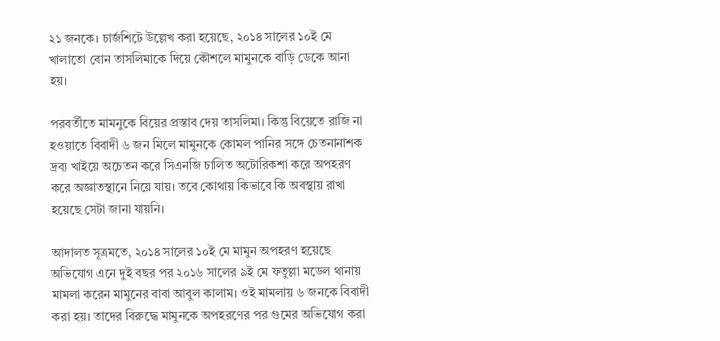২১ জনকে। চার্জশিটে উল্লেখ করা হয়েছে, ২০১৪ সালের ১০ই মে খালাতো বোন তাসলিমাকে দিয়ে কৌশলে মামুনকে বাড়ি ডেকে আনা হয়।

পরবর্তীতে মামনুকে বিয়ের প্রস্তাব দেয় তাসলিমা। কিন্তু বিয়েতে রাজি না হওয়াতে বিবাদী ৬ জন মিলে মামুনকে কোমল পানির সঙ্গে চেতনানাশক দ্রব্য খাইয়ে অচেতন করে সিএনজি চালিত অটোরিকশা করে অপহরণ করে অজ্ঞাতস্থানে নিয়ে যায়। তবে কোথায় কিভাবে কি অবস্থায় রাখা হয়েছে সেটা জানা যায়নি।

আদালত সূত্রমতে, ২০১৪ সালের ১০ই মে মামুন অপহরণ হয়েছে অভিযোগ এনে দুই বছর পর ২০১৬ সালের ৯ই মে ফতুল্লা মডেল থানায় মামলা করেন মামুনের বাবা আবুল কালাম। ওই মামলায় ৬ জনকে বিবাদী করা হয়। তাদের বিরুদ্ধে মামুনকে অপহরণের পর গুমের অভিযোগ করা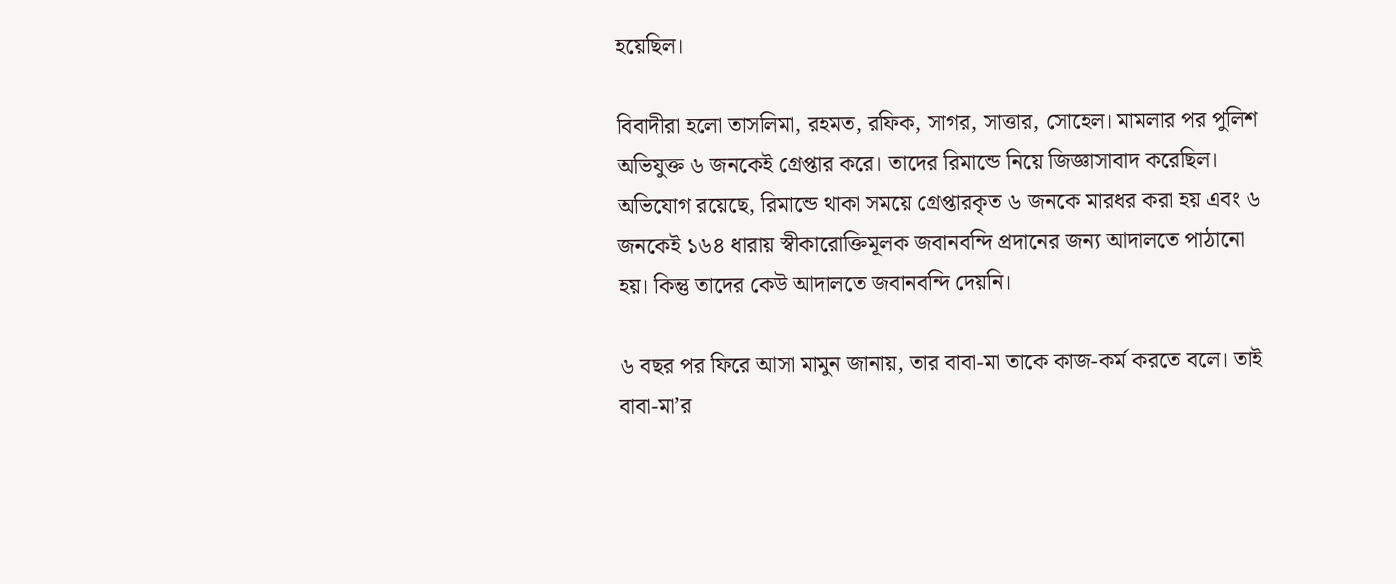হয়েছিল।

বিবাদীরা হলো তাসলিমা, রহমত, রফিক, সাগর, সাত্তার, সোহেল। মামলার পর পুলিশ অভিযুক্ত ৬ জনকেই গ্রেপ্তার করে। তাদের রিমান্ডে নিয়ে জিজ্ঞাসাবাদ করেছিল। অভিযোগ রয়েছে, রিমান্ডে থাকা সময়ে গ্রেপ্তারকৃত ৬ জনকে মারধর করা হয় এবং ৬ জনকেই ১৬৪ ধারায় স্বীকারোক্তিমূলক জবানবন্দি প্রদানের জন্য আদালতে পাঠানো হয়। কিন্তু তাদের কেউ আদালতে জবানবন্দি দেয়নি।

৬ বছর পর ফিরে আসা মামুন জানায়, তার বাবা-মা তাকে কাজ-কর্ম করতে বলে। তাই বাবা-মা’র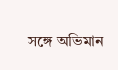সঙ্গে অভিমান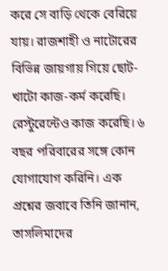করে সে বাড়ি থেকে বেরিয়ে যায়। রাজশাহী ও নাটোরের বিভিন্ন জায়গায় গিয়ে ছোট-খাটো কাজ-কর্ম করেছি। রেস্টুরেন্টেও কাজ করেছি। ৬ বছর পরিবারের সঙ্গে কোন যোগাযোগ করিনি। এক প্রশ্নের জবাবে তিনি জানান, তাসলিমাদের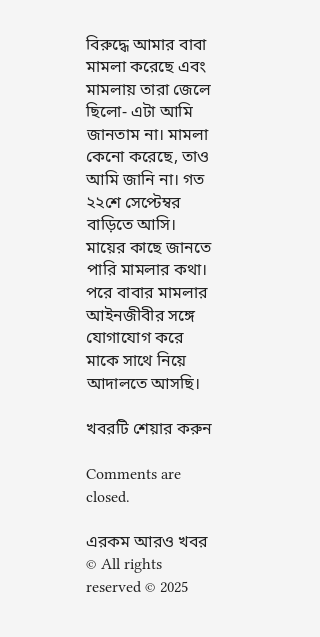বিরুদ্ধে আমার বাবা মামলা করেছে এবং মামলায় তারা জেলে ছিলো- এটা আমি জানতাম না। মামলা কেনো করেছে, তাও আমি জানি না। গত ২২শে সেপ্টেম্বর বাড়িতে আসি। মায়ের কাছে জানতে পারি মামলার কথা। পরে বাবার মামলার আইনজীবীর সঙ্গে যোগাযোগ করে মাকে সাথে নিয়ে আদালতে আসছি।

খবরটি শেয়ার করুন

Comments are closed.

এরকম আরও খবর
© All rights reserved © 2025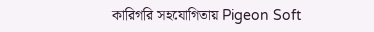কারিগরি সহযোগিতায় Pigeon Soft